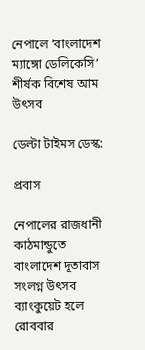নেপালে ‘বাংলাদেশ ম্যাঙ্গো ডেলিকেসি’ শীর্ষক বিশেষ আম উৎসব

ডেল্টা টাইমস ডেস্ক:

প্রবাস

নেপালের রাজধানী কাঠমান্ডুতে বাংলাদেশ দূতাবাস সংলগ্ন উৎসব ব্যাংকুয়েট হলে রোববার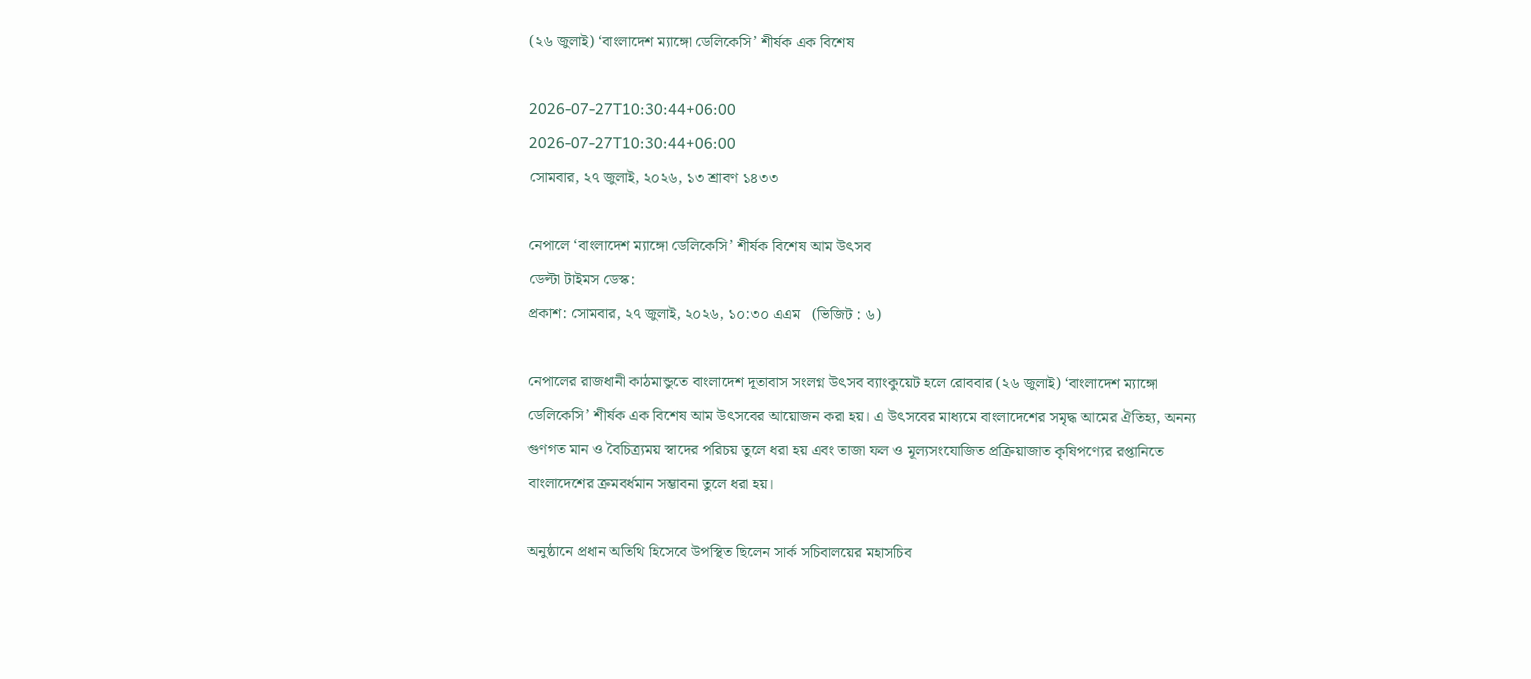(২৬ জুলাই) ‘বাংলাদেশ ম্যাঙ্গো ডেলিকেসি’ শীর্ষক এক বিশেষ

2026-07-27T10:30:44+06:00
2026-07-27T10:30:44+06:00
সোমবার, ২৭ জুলাই, ২০২৬, ১৩ শ্রাবণ ১৪৩৩

নেপালে ‘বাংলাদেশ ম্যাঙ্গো ডেলিকেসি’ শীর্ষক বিশেষ আম উৎসব
ডেল্টা টাইমস ডেস্ক:
প্রকাশ: সোমবার, ২৭ জুলাই, ২০২৬, ১০:৩০ এএম   (ভিজিট : ৬)

নেপালের রাজধানী কাঠমান্ডুতে বাংলাদেশ দূতাবাস সংলগ্ন উৎসব ব্যাংকুয়েট হলে রোববার (২৬ জুলাই) ‘বাংলাদেশ ম্যাঙ্গো ডেলিকেসি’ শীর্ষক এক বিশেষ আম উৎসবের আয়োজন করা হয়। এ উৎসবের মাধ্যমে বাংলাদেশের সমৃদ্ধ আমের ঐতিহ্য, অনন্য গুণগত মান ও বৈচিত্র্যময় স্বাদের পরিচয় তুলে ধরা হয় এবং তাজা ফল ও মূল্যসংযোজিত প্রক্রিয়াজাত কৃষিপণ্যের রপ্তানিতে বাংলাদেশের ক্রমবর্ধমান সম্ভাবনা তুলে ধরা হয়।

অনুষ্ঠানে প্রধান অতিথি হিসেবে উপস্থিত ছিলেন সার্ক সচিবালয়ের মহাসচিব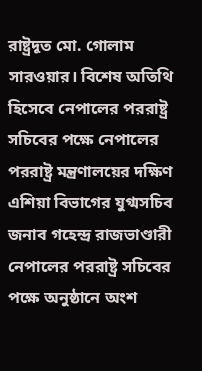রাষ্ট্রদূত মো. গোলাম সারওয়ার। বিশেষ অতিথি হিসেবে নেপালের পররাষ্ট্র সচিবের পক্ষে নেপালের পররাষ্ট্র মন্ত্রণালয়ের দক্ষিণ এশিয়া বিভাগের যুগ্মসচিব জনাব গহেন্দ্র রাজভাণ্ডারী নেপালের পররাষ্ট্র সচিবের পক্ষে অনুষ্ঠানে অংশ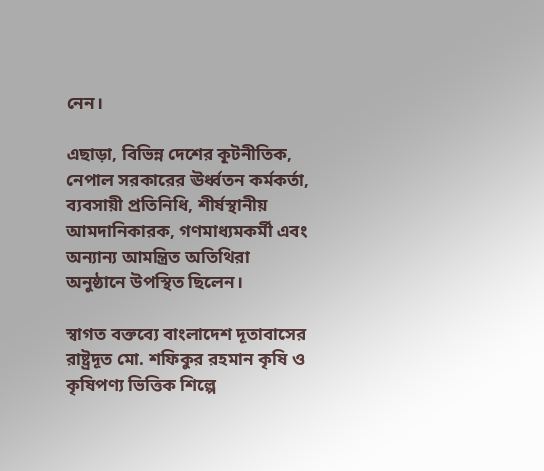নেন।

এছাড়া, বিভিন্ন দেশের কূটনীতিক, নেপাল সরকারের ঊর্ধ্বতন কর্মকর্তা, ব্যবসায়ী প্রতিনিধি, শীর্ষস্থানীয় আমদানিকারক, গণমাধ্যমকর্মী এবং অন্যান্য আমন্ত্রিত অতিথিরা অনুষ্ঠানে উপস্থিত ছিলেন।

স্বাগত বক্তব্যে বাংলাদেশ দূতাবাসের রাষ্ট্রদূত মো. শফিকুর রহমান কৃষি ও কৃষিপণ্য ভিত্তিক শিল্পে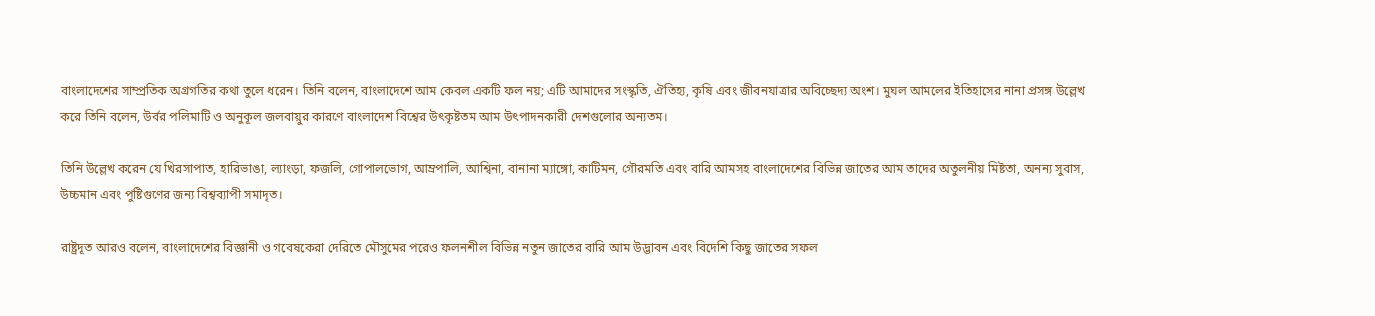বাংলাদেশের সাম্প্রতিক অগ্রগতির কথা তুলে ধরেন। তিনি বলেন, বাংলাদেশে আম কেবল একটি ফল নয়; এটি আমাদের সংস্কৃতি, ঐতিহ্য, কৃষি এবং জীবনযাত্রার অবিচ্ছেদ্য অংশ। মুঘল আমলের ইতিহাসের নানা প্রসঙ্গ উল্লেখ করে তিনি বলেন, উর্বর পলিমাটি ও অনুকূল জলবায়ুর কারণে বাংলাদেশ বিশ্বের উৎকৃষ্টতম আম উৎপাদনকারী দেশগুলোর অন্যতম।

তিনি উল্লেখ করেন যে খিরসাপাত, হারিভাঙা, ল্যাংড়া, ফজলি, গোপালভোগ, আম্রপালি, আশ্বিনা, বানানা ম্যাঙ্গো, কাটিমন, গৌরমতি এবং বারি আমসহ বাংলাদেশের বিভিন্ন জাতের আম তাদের অতুলনীয় মিষ্টতা, অনন্য সুবাস, উচ্চমান এবং পুষ্টিগুণের জন্য বিশ্বব্যাপী সমাদৃত।

রাষ্ট্রদূত আরও বলেন, বাংলাদেশের বিজ্ঞানী ও গবেষকেরা দেরিতে মৌসুমের পরেও ফলনশীল বিভিন্ন নতুন জাতের বারি আম উদ্ভাবন এবং বিদেশি কিছু জাতের সফল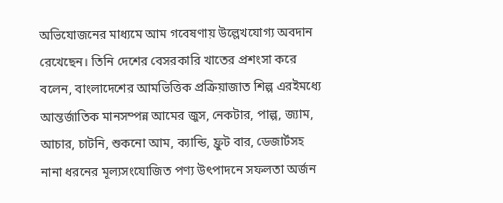অভিযোজনের মাধ্যমে আম গবেষণায় উল্লেখযোগ্য অবদান রেখেছেন। তিনি দেশের বেসরকারি খাতের প্রশংসা করে বলেন, বাংলাদেশের আমভিত্তিক প্রক্রিয়াজাত শিল্প এরইমধ্যে আন্তর্জাতিক মানসম্পন্ন আমের জুস, নেকটার, পাল্প, জ্যাম, আচার, চাটনি, শুকনো আম, ক্যান্ডি, ফ্রুট বার, ডেজার্টসহ নানা ধরনের মূল্যসংযোজিত পণ্য উৎপাদনে সফলতা অর্জন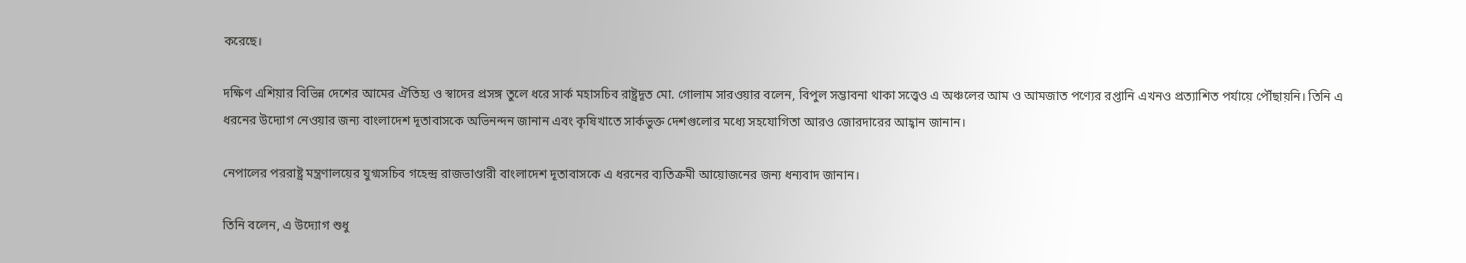করেছে।

দক্ষিণ এশিয়ার বিভিন্ন দেশের আমের ঐতিহ্য ও স্বাদের প্রসঙ্গ তুলে ধরে সার্ক মহাসচিব রাষ্ট্রদূত মো. গোলাম সারওয়ার বলেন, বিপুল সম্ভাবনা থাকা সত্ত্বেও এ অঞ্চলের আম ও আমজাত পণ্যের রপ্তানি এখনও প্রত্যাশিত পর্যায়ে পৌঁছায়নি। তিনি এ ধরনের উদ্যোগ নেওয়ার জন্য বাংলাদেশ দূতাবাসকে অভিনন্দন জানান এবং কৃষিখাতে সার্কভুক্ত দেশগুলোর মধ্যে সহযোগিতা আরও জোরদারের আহ্বান জানান।

নেপালের পররাষ্ট্র মন্ত্রণালয়ের যুগ্মসচিব গহেন্দ্র রাজভাণ্ডারী বাংলাদেশ দূতাবাসকে এ ধরনের ব্যতিক্রমী আয়োজনের জন্য ধন্যবাদ জানান।

তিনি বলেন, এ উদ্যোগ শুধু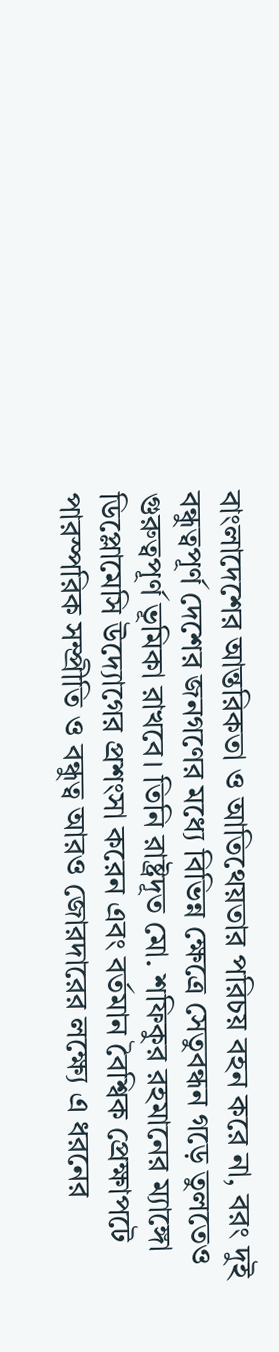বাংলাদেশের আন্তরিকতা ও আতিথেয়তার পরিচয় বহন করে না, বরং দুই বন্ধুত্বপূর্ণ দেশের জনগণের মধ্যে বিভিন্ন ক্ষেত্রে সেতুবন্ধন গড়ে তুলতেও গুরুত্বপূর্ণ ভূমিকা রাখবে। তিনি রাষ্ট্রদূত মো. শফিকুর রহমানের ম্যাঙ্গো ডিপ্লোমেসি উদ্যোগের প্রশংসা করেন এবং বর্তমান বৈশ্বিক প্রেক্ষাপটে পারস্পরিক সম্প্রীতি ও বন্ধুত্ব আরও জোরদারের লক্ষ্যে এ ধরনের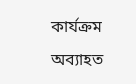কার্যক্রম অব্যাহত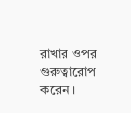রাখার ওপর গুরুত্বারোপ করেন।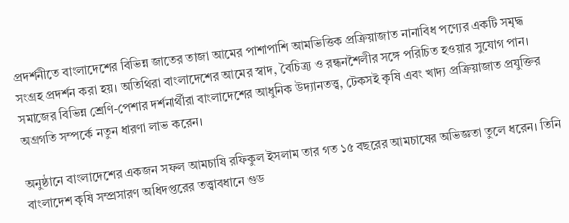প্রদর্শনীতে বাংলাদেশের বিভিন্ন জাতের তাজা আমের পাশাপাশি আমভিত্তিক প্রক্রিয়াজাত নানাবিধ পণ্যের একটি সমৃদ্ধ সংগ্রহ প্রদর্শন করা হয়। অতিথিরা বাংলাদেশের আমের স্বাদ, বৈচিত্র্য ও রন্ধনশৈলীর সঙ্গে পরিচিত হওয়ার সুযোগ পান। সমাজের বিভিন্ন শ্রেণি-পেশার দর্শনার্থীরা বাংলাদেশের আধুনিক উদ্যানতত্ত্ব, টেকসই কৃষি এবং খাদ্য প্রক্রিয়াজাত প্রযুক্তির অগ্রগতি সম্পর্কে নতুন ধারণা লাভ করেন।

অনুষ্ঠানে বাংলাদেশের একজন সফল আমচাষি রফিকুল ইসলাম তার গত ১৫ বছরের আমচাষের অভিজ্ঞতা তুলে ধরেন। তিনি বাংলাদেশ কৃষি সম্প্রসারণ অধিদপ্তরের তত্ত্বাবধানে গুড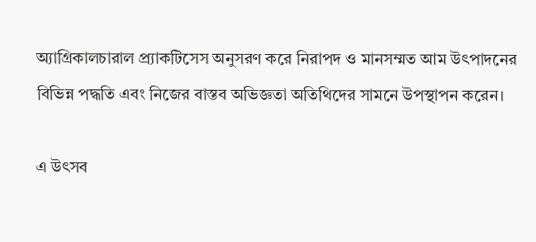অ্যাগ্রিকালচারাল প্র্যাকটিসেস অনুসরণ করে নিরাপদ ও মানসম্মত আম উৎপাদনের বিভিন্ন পদ্ধতি এবং নিজের বাস্তব অভিজ্ঞতা অতিথিদের সামনে উপস্থাপন করেন।

এ উৎসব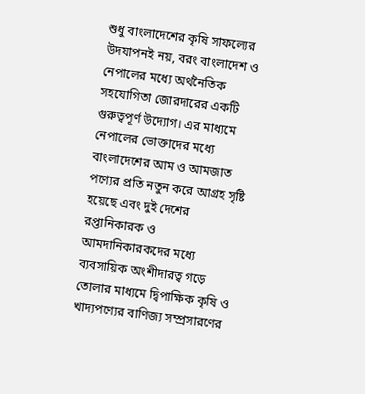শুধু বাংলাদেশের কৃষি সাফল্যের উদযাপনই নয়, বরং বাংলাদেশ ও নেপালের মধ্যে অর্থনৈতিক সহযোগিতা জোরদারের একটি গুরুত্বপূর্ণ উদ্যোগ। এর মাধ্যমে নেপালের ভোক্তাদের মধ্যে বাংলাদেশের আম ও আমজাত পণ্যের প্রতি নতুন করে আগ্রহ সৃষ্টি হয়েছে এবং দুই দেশের রপ্তানিকারক ও আমদানিকারকদের মধ্যে ব্যবসায়িক অংশীদারত্ব গড়ে তোলার মাধ্যমে দ্বিপাক্ষিক কৃষি ও খাদ্যপণ্যের বাণিজ্য সম্প্রসারণের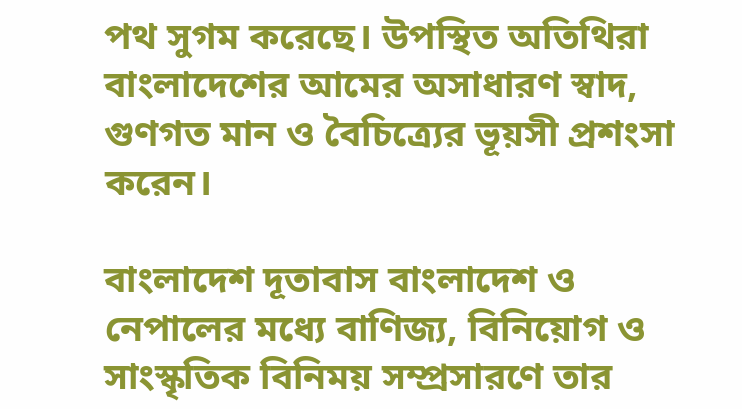পথ সুগম করেছে। উপস্থিত অতিথিরা বাংলাদেশের আমের অসাধারণ স্বাদ, গুণগত মান ও বৈচিত্র্যের ভূয়সী প্রশংসা করেন।

বাংলাদেশ দূতাবাস বাংলাদেশ ও নেপালের মধ্যে বাণিজ্য, বিনিয়োগ ও সাংস্কৃতিক বিনিময় সম্প্রসারণে তার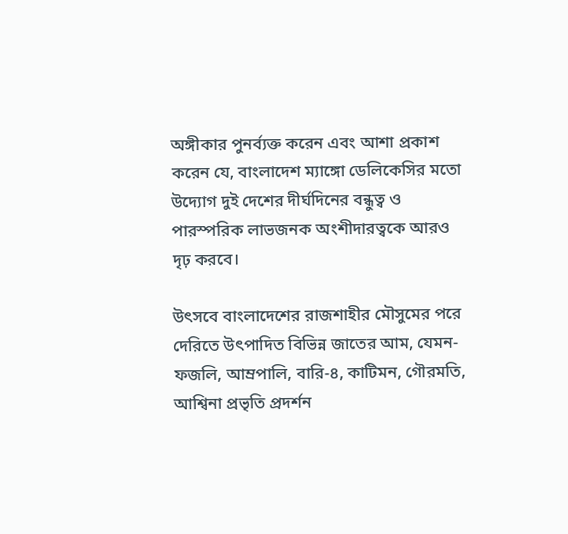অঙ্গীকার পুনর্ব্যক্ত করেন এবং আশা প্রকাশ করেন যে, বাংলাদেশ ম্যাঙ্গো ডেলিকেসির মতো উদ্যোগ দুই দেশের দীর্ঘদিনের বন্ধুত্ব ও পারস্পরিক লাভজনক অংশীদারত্বকে আরও দৃঢ় করবে।

উৎসবে বাংলাদেশের রাজশাহীর মৌসুমের পরে দেরিতে উৎপাদিত বিভিন্ন জাতের আম, যেমন-ফজলি, আম্রপালি, বারি-৪, কাটিমন, গৌরমতি, আশ্বিনা প্রভৃতি প্রদর্শন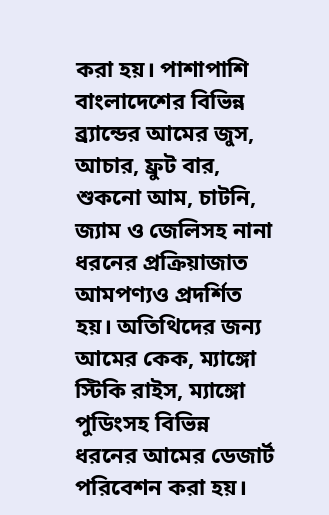করা হয়। পাশাপাশি বাংলাদেশের বিভিন্ন ব্র্যান্ডের আমের জুস, আচার, ফ্রুট বার, শুকনো আম, চাটনি, জ্যাম ও জেলিসহ নানা ধরনের প্রক্রিয়াজাত আমপণ্যও প্রদর্শিত হয়। অতিথিদের জন্য আমের কেক, ম্যাঙ্গো স্টিকি রাইস, ম্যাঙ্গো পুডিংসহ বিভিন্ন ধরনের আমের ডেজার্ট পরিবেশন করা হয়।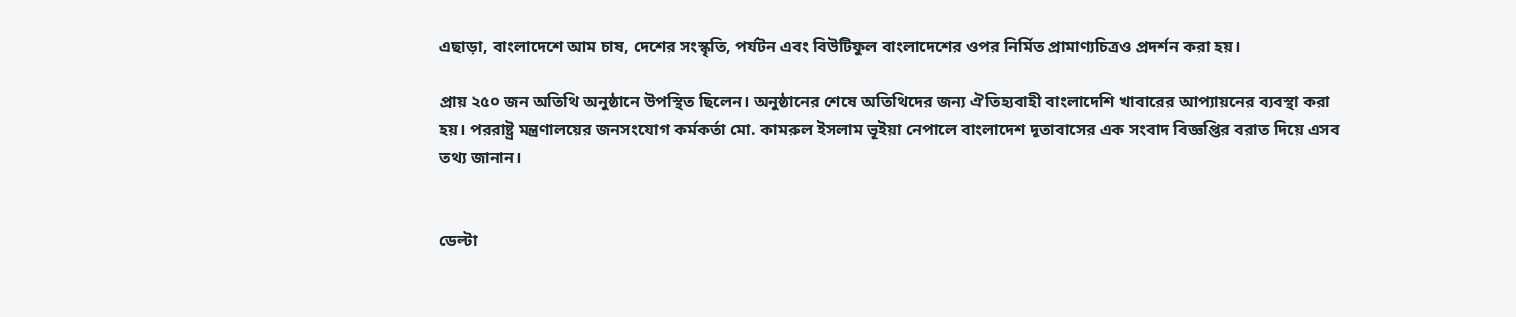এছাড়া, বাংলাদেশে আম চাষ, দেশের সংস্কৃতি, পর্যটন এবং বিউটিফুল বাংলাদেশের ওপর নির্মিত প্রামাণ্যচিত্রও প্রদর্শন করা হয়।

প্রায় ২৫০ জন অতিথি অনুষ্ঠানে উপস্থিত ছিলেন। অনুষ্ঠানের শেষে অতিথিদের জন্য ঐতিহ্যবাহী বাংলাদেশি খাবারের আপ্যায়নের ব্যবস্থা করা হয়। পররাষ্ট্র মন্ত্রণালয়ের জনসংযোগ কর্মকর্তা মো. কামরুল ইসলাম ভূইয়া নেপালে বাংলাদেশ দূতাবাসের এক সংবাদ বিজ্ঞপ্তির বরাত দিয়ে এসব তথ্য জানান।


ডেল্টা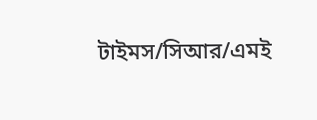টাইমস/সিআর/এমই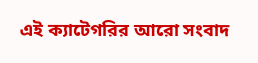এই ক্যাটেগরির আরো সংবাদ